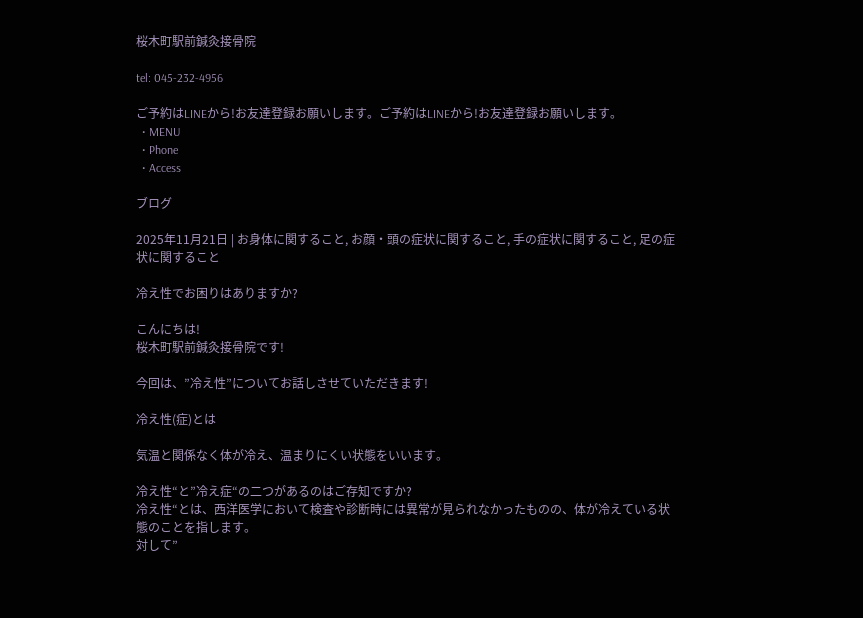桜木町駅前鍼灸接骨院

tel: 045-232-4956

ご予約はLINEから!お友達登録お願いします。ご予約はLINEから!お友達登録お願いします。
  • MENU
  • Phone
  • Access

ブログ

2025年11月21日 | お身体に関すること, お顔・頭の症状に関すること, 手の症状に関すること, 足の症状に関すること

冷え性でお困りはありますか?

こんにちは!
桜木町駅前鍼灸接骨院です!

今回は、”冷え性”についてお話しさせていただきます!

冷え性(症)とは

気温と関係なく体が冷え、温まりにくい状態をいいます。

冷え性“と”冷え症“の二つがあるのはご存知ですか?
冷え性“とは、西洋医学において検査や診断時には異常が見られなかったものの、体が冷えている状態のことを指します。
対して”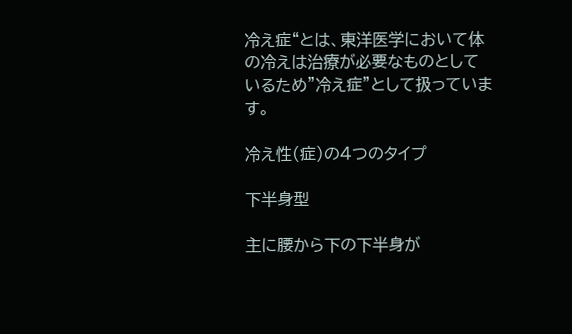冷え症“とは、東洋医学において体の冷えは治療が必要なものとしているため”冷え症”として扱っています。

冷え性(症)の4つのタイプ

下半身型

主に腰から下の下半身が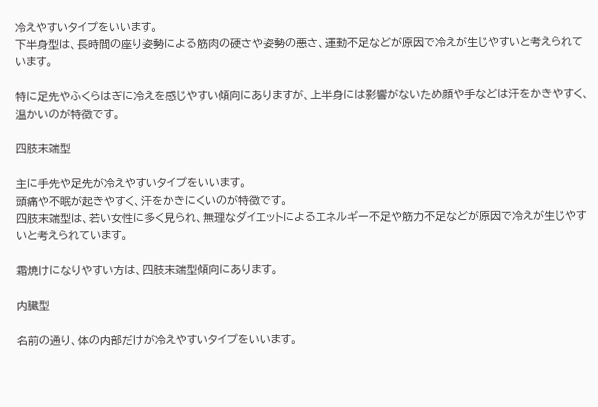冷えやすいタイプをいいます。
下半身型は、長時間の座り姿勢による筋肉の硬さや姿勢の悪さ、運動不足などが原因で冷えが生じやすいと考えられています。

特に足先やふくらはぎに冷えを感じやすい傾向にありますが、上半身には影響がないため顔や手などは汗をかきやすく、温かいのが特徴です。

四肢末端型

主に手先や足先が冷えやすいタイプをいいます。
頭痛や不眠が起きやすく、汗をかきにくいのが特徴です。
四肢末端型は、若い女性に多く見られ、無理なダイエットによるエネルギー不足や筋力不足などが原因で冷えが生じやすいと考えられています。

霜焼けになりやすい方は、四肢末端型傾向にあります。

内臓型

名前の通り、体の内部だけが冷えやすいタイプをいいます。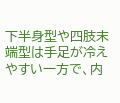下半身型や四肢末端型は手足が冷えやすい一方で、内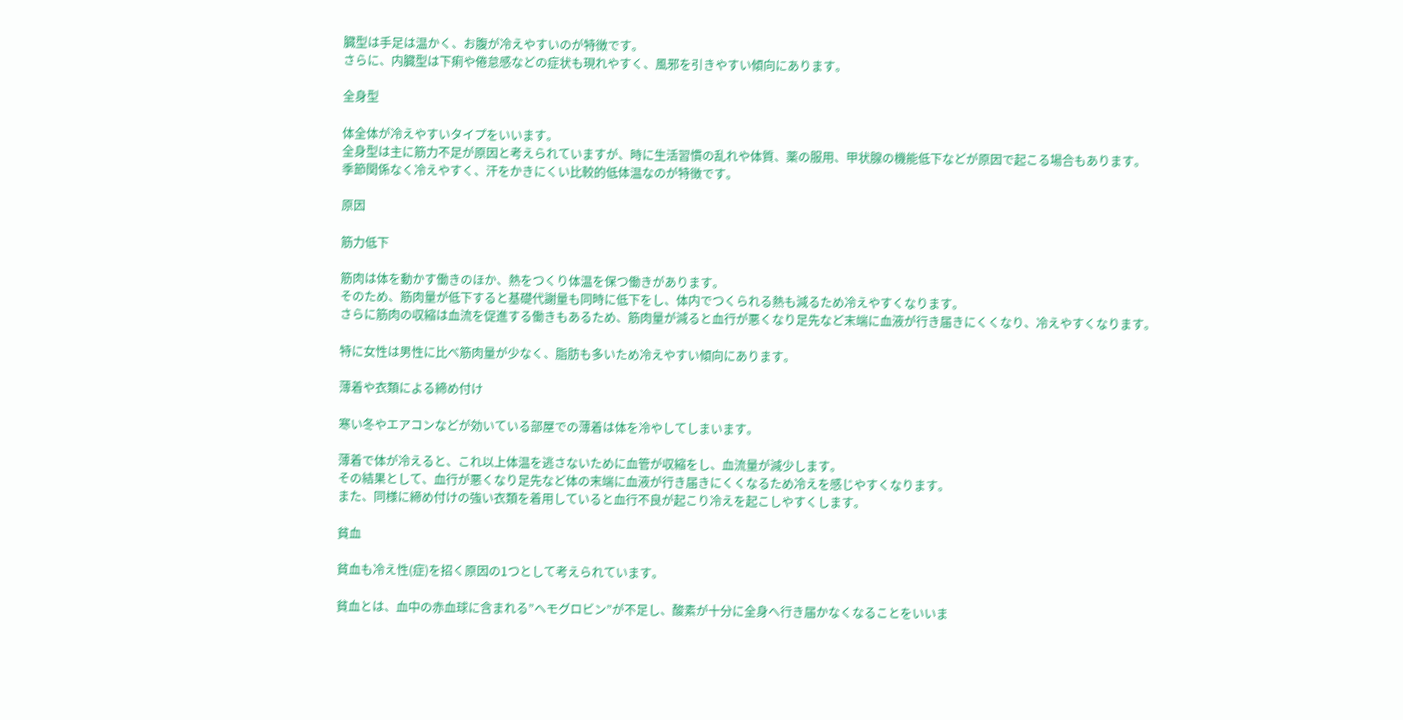臓型は手足は温かく、お腹が冷えやすいのが特徴です。
さらに、内臓型は下痢や倦怠感などの症状も現れやすく、風邪を引きやすい傾向にあります。

全身型

体全体が冷えやすいタイプをいいます。
全身型は主に筋力不足が原因と考えられていますが、時に生活習慣の乱れや体質、薬の服用、甲状腺の機能低下などが原因で起こる場合もあります。
季節関係なく冷えやすく、汗をかきにくい比較的低体温なのが特徴です。

原因

筋力低下

筋肉は体を動かす働きのほか、熱をつくり体温を保つ働きがあります。
そのため、筋肉量が低下すると基礎代謝量も同時に低下をし、体内でつくられる熱も減るため冷えやすくなります。
さらに筋肉の収縮は血流を促進する働きもあるため、筋肉量が減ると血行が悪くなり足先など末端に血液が行き届きにくくなり、冷えやすくなります。

特に女性は男性に比べ筋肉量が少なく、脂肪も多いため冷えやすい傾向にあります。

薄着や衣類による締め付け

寒い冬やエアコンなどが効いている部屋での薄着は体を冷やしてしまいます。

薄着で体が冷えると、これ以上体温を逃さないために血管が収縮をし、血流量が減少します。
その結果として、血行が悪くなり足先など体の末端に血液が行き届きにくくなるため冷えを感じやすくなります。
また、同様に締め付けの強い衣類を着用していると血行不良が起こり冷えを起こしやすくします。

貧血

貧血も冷え性(症)を招く原因の1つとして考えられています。

貧血とは、血中の赤血球に含まれる”ヘモグロビン”が不足し、酸素が十分に全身へ行き届かなくなることをいいま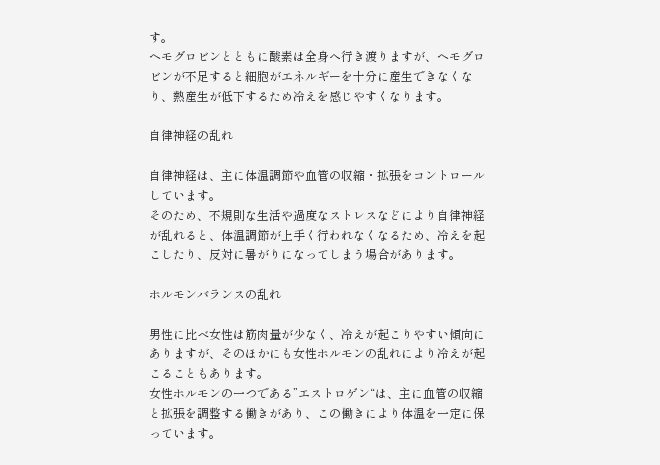す。
ヘモグロビンとともに酸素は全身へ行き渡りますが、ヘモグロビンが不足すると細胞がエネルギーを十分に産生できなくなり、熱産生が低下するため冷えを感じやすくなります。

自律神経の乱れ

自律神経は、主に体温調節や血管の収縮・拡張をコントロールしています。
そのため、不規則な生活や過度なストレスなどにより自律神経が乱れると、体温調節が上手く行われなくなるため、冷えを起こしたり、反対に暑がりになってしまう場合があります。

ホルモンバランスの乱れ

男性に比べ女性は筋肉量が少なく、冷えが起こりやすい傾向にありますが、そのほかにも女性ホルモンの乱れにより冷えが起こることもあります。
女性ホルモンの一つである”エストロゲン“は、主に血管の収縮と拡張を調整する働きがあり、この働きにより体温を一定に保っています。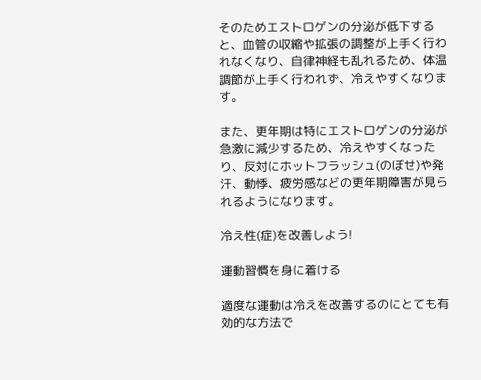そのためエストロゲンの分泌が低下すると、血管の収縮や拡張の調整が上手く行われなくなり、自律神経も乱れるため、体温調節が上手く行われず、冷えやすくなります。

また、更年期は特にエストロゲンの分泌が急激に減少するため、冷えやすくなったり、反対にホットフラッシュ(のぼせ)や発汗、動悸、疲労感などの更年期障害が見られるようになります。

冷え性(症)を改善しよう!

運動習慣を身に着ける

適度な運動は冷えを改善するのにとても有効的な方法で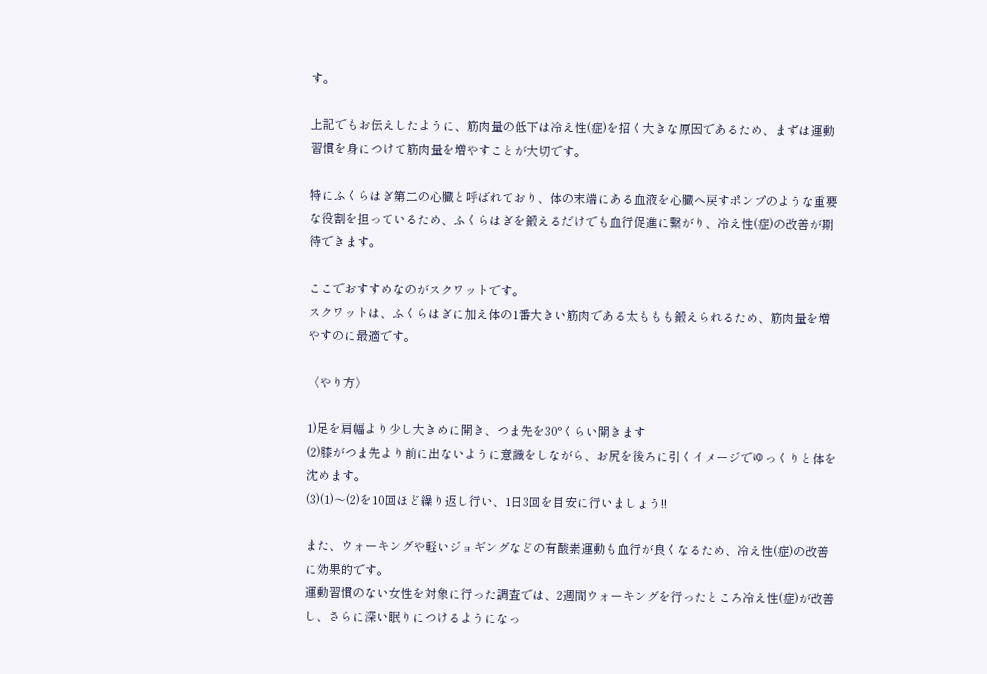す。

上記でもお伝えしたように、筋肉量の低下は冷え性(症)を招く大きな原因であるため、まずは運動習慣を身につけて筋肉量を増やすことが大切です。

特にふくらはぎ第二の心臓と呼ばれており、体の末端にある血液を心臓へ戻すポンプのような重要な役割を担っているため、ふくらはぎを鍛えるだけでも血行促進に繋がり、冷え性(症)の改善が期待できます。

ここでおすすめなのがスクワットです。
スクワットは、ふくらはぎに加え体の1番大きい筋肉である太ももも鍛えられるため、筋肉量を増やすのに最適です。

〈やり方〉

1)足を肩幅より少し大きめに開き、つま先を30°くらい開きます
(2)膝がつま先より前に出ないように意識をしながら、お尻を後ろに引くイメージでゆっくりと体を沈めます。
(3)(1)〜(2)を10回ほど繰り返し行い、1日3回を目安に行いましょう!!

また、ウォーキングや軽いジョギングなどの有酸素運動も血行が良くなるため、冷え性(症)の改善に効果的です。
運動習慣のない女性を対象に行った調査では、2週間ウォーキングを行ったところ冷え性(症)が改善し、さらに深い眠りにつけるようになっ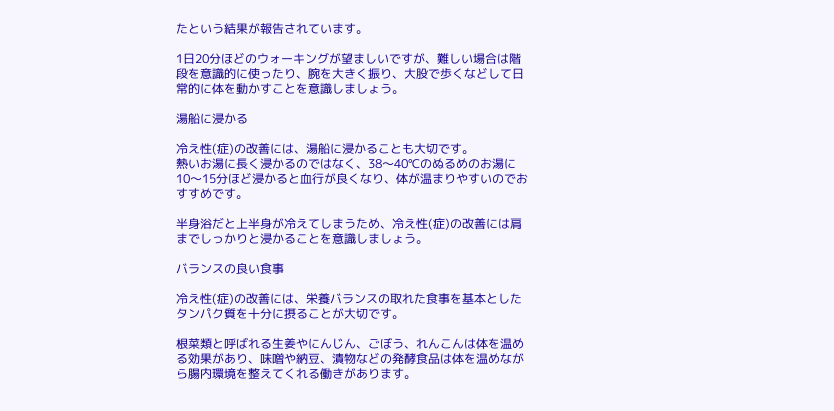たという結果が報告されています。

1日20分ほどのウォーキングが望ましいですが、難しい場合は階段を意識的に使ったり、腕を大きく振り、大股で歩くなどして日常的に体を動かすことを意識しましょう。

湯船に浸かる

冷え性(症)の改善には、湯船に浸かることも大切です。
熱いお湯に長く浸かるのではなく、38〜40℃のぬるめのお湯に10〜15分ほど浸かると血行が良くなり、体が温まりやすいのでおすすめです。

半身浴だと上半身が冷えてしまうため、冷え性(症)の改善には肩までしっかりと浸かることを意識しましょう。

バランスの良い食事

冷え性(症)の改善には、栄養バランスの取れた食事を基本としたタンパク質を十分に摂ることが大切です。

根菜類と呼ばれる生姜やにんじん、ごぼう、れんこんは体を温める効果があり、味噌や納豆、漬物などの発酵食品は体を温めながら腸内環境を整えてくれる働きがあります。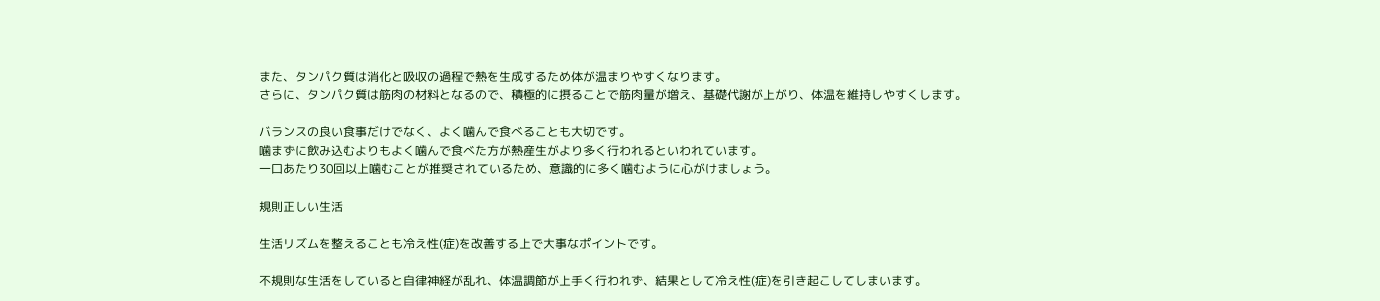また、タンパク質は消化と吸収の過程で熱を生成するため体が温まりやすくなります。
さらに、タンパク質は筋肉の材料となるので、積極的に摂ることで筋肉量が増え、基礎代謝が上がり、体温を維持しやすくします。

バランスの良い食事だけでなく、よく噛んで食べることも大切です。
噛まずに飲み込むよりもよく噛んで食べた方が熱産生がより多く行われるといわれています。
一口あたり30回以上噛むことが推奨されているため、意識的に多く噛むように心がけましょう。

規則正しい生活

生活リズムを整えることも冷え性(症)を改善する上で大事なポイントです。

不規則な生活をしていると自律神経が乱れ、体温調節が上手く行われず、結果として冷え性(症)を引き起こしてしまいます。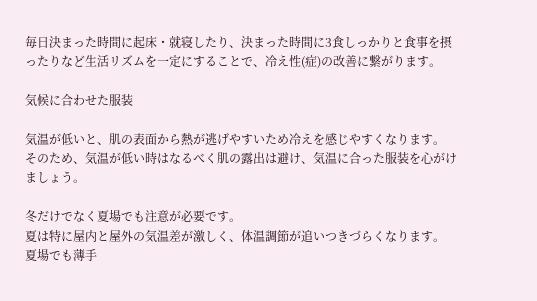毎日決まった時間に起床・就寝したり、決まった時間に3食しっかりと食事を摂ったりなど生活リズムを一定にすることで、冷え性(症)の改善に繋がります。

気候に合わせた服装

気温が低いと、肌の表面から熱が逃げやすいため冷えを感じやすくなります。
そのため、気温が低い時はなるべく肌の露出は避け、気温に合った服装を心がけましょう。

冬だけでなく夏場でも注意が必要です。
夏は特に屋内と屋外の気温差が激しく、体温調節が追いつきづらくなります。
夏場でも薄手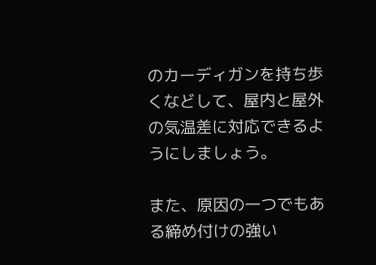のカーディガンを持ち歩くなどして、屋内と屋外の気温差に対応できるようにしましょう。

また、原因の一つでもある締め付けの強い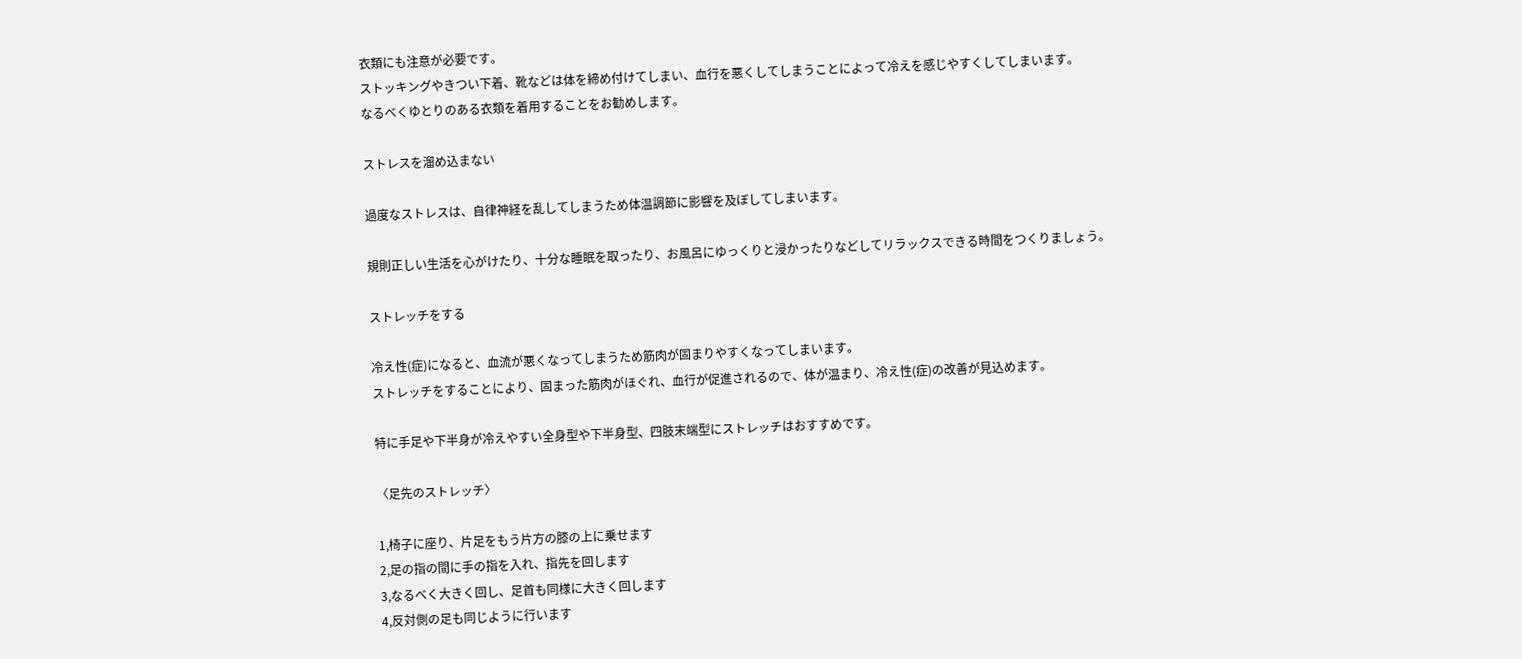衣類にも注意が必要です。
ストッキングやきつい下着、靴などは体を締め付けてしまい、血行を悪くしてしまうことによって冷えを感じやすくしてしまいます。
なるべくゆとりのある衣類を着用することをお勧めします。

ストレスを溜め込まない

過度なストレスは、自律神経を乱してしまうため体温調節に影響を及ぼしてしまいます。

規則正しい生活を心がけたり、十分な睡眠を取ったり、お風呂にゆっくりと浸かったりなどしてリラックスできる時間をつくりましょう。

ストレッチをする

冷え性(症)になると、血流が悪くなってしまうため筋肉が固まりやすくなってしまいます。
ストレッチをすることにより、固まった筋肉がほぐれ、血行が促進されるので、体が温まり、冷え性(症)の改善が見込めます。

特に手足や下半身が冷えやすい全身型や下半身型、四肢末端型にストレッチはおすすめです。

〈足先のストレッチ〉

1,椅子に座り、片足をもう片方の膝の上に乗せます
2,足の指の間に手の指を入れ、指先を回します
3,なるべく大きく回し、足首も同様に大きく回します
4,反対側の足も同じように行います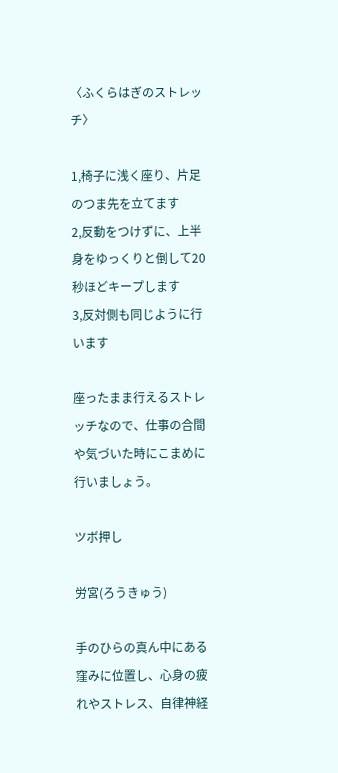〈ふくらはぎのストレッチ〉

1,椅子に浅く座り、片足のつま先を立てます
2,反動をつけずに、上半身をゆっくりと倒して20秒ほどキープします
3,反対側も同じように行います

座ったまま行えるストレッチなので、仕事の合間や気づいた時にこまめに行いましょう。

ツボ押し

労宮(ろうきゅう)

手のひらの真ん中にある窪みに位置し、心身の疲れやストレス、自律神経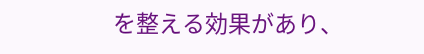を整える効果があり、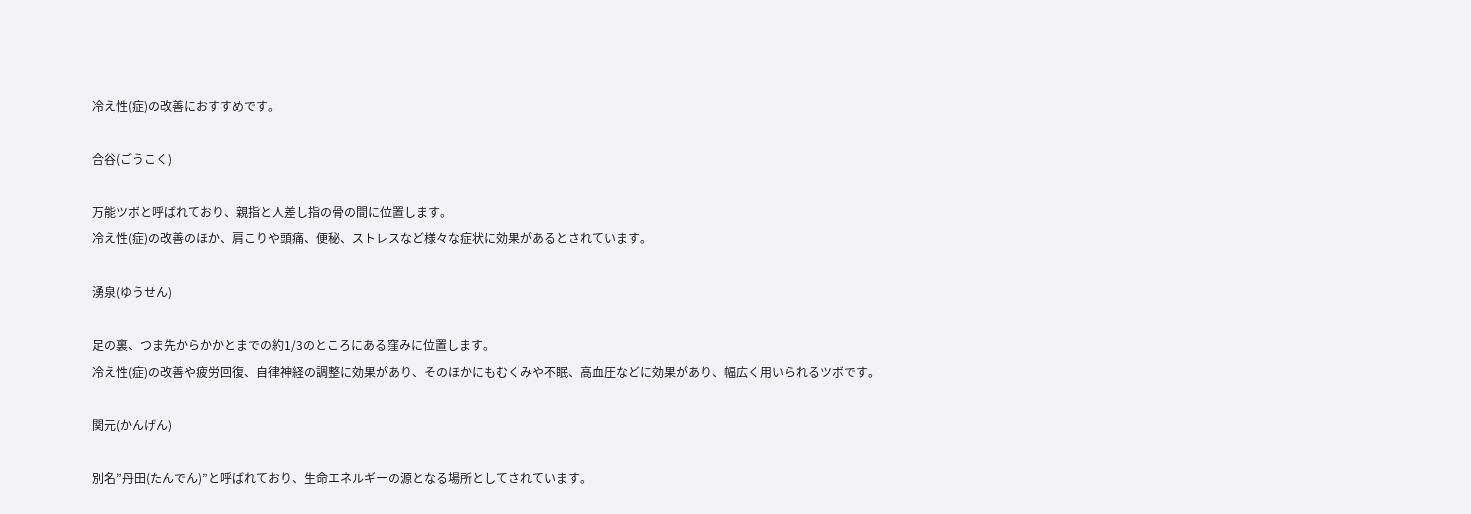冷え性(症)の改善におすすめです。

合谷(ごうこく)

万能ツボと呼ばれており、親指と人差し指の骨の間に位置します。
冷え性(症)の改善のほか、肩こりや頭痛、便秘、ストレスなど様々な症状に効果があるとされています。

湧泉(ゆうせん)

足の裏、つま先からかかとまでの約1/3のところにある窪みに位置します。
冷え性(症)の改善や疲労回復、自律神経の調整に効果があり、そのほかにもむくみや不眠、高血圧などに効果があり、幅広く用いられるツボです。

関元(かんげん)

別名”丹田(たんでん)”と呼ばれており、生命エネルギーの源となる場所としてされています。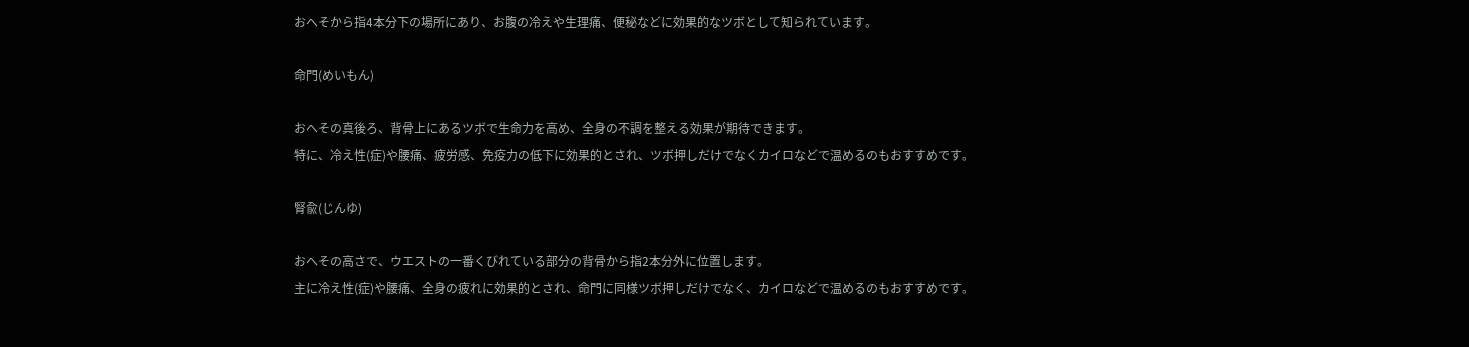おへそから指4本分下の場所にあり、お腹の冷えや生理痛、便秘などに効果的なツボとして知られています。

命門(めいもん)

おへその真後ろ、背骨上にあるツボで生命力を高め、全身の不調を整える効果が期待できます。
特に、冷え性(症)や腰痛、疲労感、免疫力の低下に効果的とされ、ツボ押しだけでなくカイロなどで温めるのもおすすめです。

腎兪(じんゆ)

おへその高さで、ウエストの一番くびれている部分の背骨から指2本分外に位置します。
主に冷え性(症)や腰痛、全身の疲れに効果的とされ、命門に同様ツボ押しだけでなく、カイロなどで温めるのもおすすめです。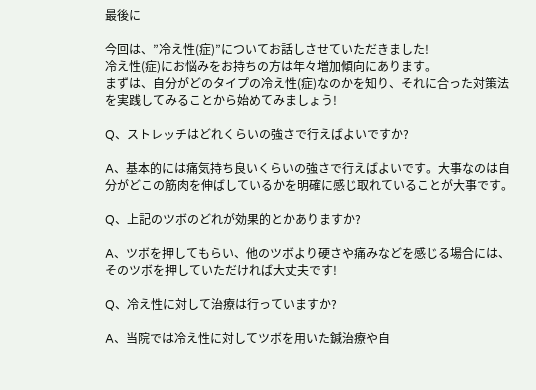最後に

今回は、”冷え性(症)”についてお話しさせていただきました!
冷え性(症)にお悩みをお持ちの方は年々増加傾向にあります。
まずは、自分がどのタイプの冷え性(症)なのかを知り、それに合った対策法を実践してみることから始めてみましょう!

Q、ストレッチはどれくらいの強さで行えばよいですか?

A、基本的には痛気持ち良いくらいの強さで行えばよいです。大事なのは自分がどこの筋肉を伸ばしているかを明確に感じ取れていることが大事です。

Q、上記のツボのどれが効果的とかありますか?

A、ツボを押してもらい、他のツボより硬さや痛みなどを感じる場合には、そのツボを押していただければ大丈夫です!

Q、冷え性に対して治療は行っていますか?

A、当院では冷え性に対してツボを用いた鍼治療や自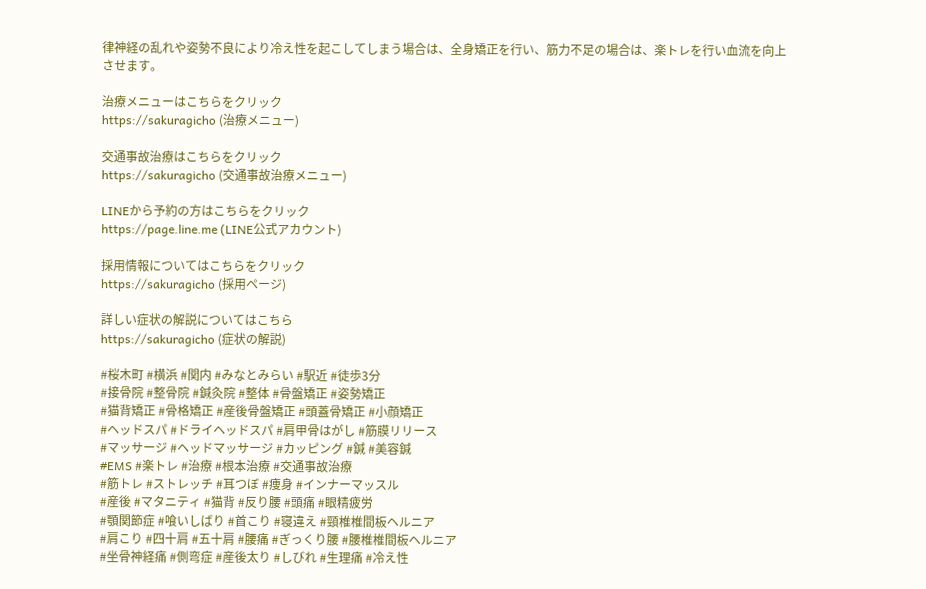律神経の乱れや姿勢不良により冷え性を起こしてしまう場合は、全身矯正を行い、筋力不足の場合は、楽トレを行い血流を向上させます。

治療メニューはこちらをクリック
https://sakuragicho (治療メニュー)

交通事故治療はこちらをクリック
https://sakuragicho (交通事故治療メニュー)

LINEから予約の方はこちらをクリック
https://page.line.me (LINE公式アカウント)

採用情報についてはこちらをクリック
https://sakuragicho (採用ページ)

詳しい症状の解説についてはこちら
https://sakuragicho (症状の解説)

#桜木町 #横浜 #関内 #みなとみらい #駅近 #徒歩3分
#接骨院 #整骨院 #鍼灸院 #整体 #骨盤矯正 #姿勢矯正
#猫背矯正 #骨格矯正 #産後骨盤矯正 #頭蓋骨矯正 #小顔矯正
#ヘッドスパ #ドライヘッドスパ #肩甲骨はがし #筋膜リリース
#マッサージ #ヘッドマッサージ #カッピング #鍼 #美容鍼
#EMS #楽トレ #治療 #根本治療 #交通事故治療
#筋トレ #ストレッチ #耳つぼ #痩身 #インナーマッスル
#産後 #マタニティ #猫背 #反り腰 #頭痛 #眼精疲労
#顎関節症 #喰いしばり #首こり #寝違え #頸椎椎間板ヘルニア
#肩こり #四十肩 #五十肩 #腰痛 #ぎっくり腰 #腰椎椎間板ヘルニア
#坐骨神経痛 #側弯症 #産後太り #しびれ #生理痛 #冷え性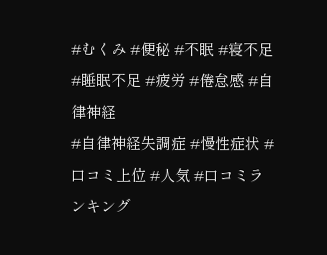#むくみ #便秘 #不眠 #寝不足 #睡眠不足 #疲労 #倦怠感 #自律神経
#自律神経失調症 #慢性症状 #口コミ上位 #人気 #口コミランキング